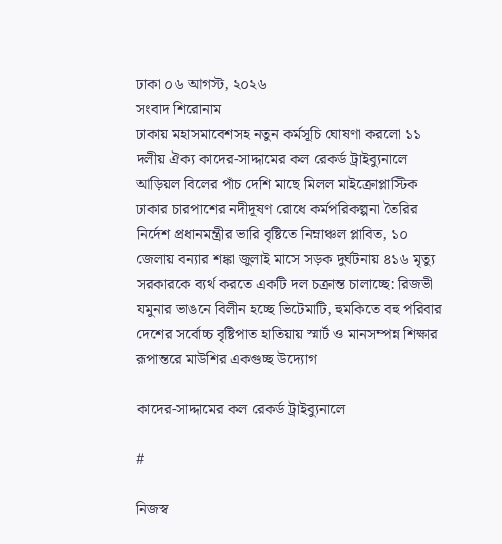ঢাকা ০৬ আগস্ট, ২০২৬
সংবাদ শিরোনাম
ঢাকায় মহাসমাবেশসহ নতুন কর্মসূচি ঘোষণা করলো ১১ দলীয় ঐক্য কাদের-সাদ্দামের কল রেকর্ড ট্রাইব্যুনালে আড়িয়ল বিলের পাঁচ দেশি মাছে মিলল মাইক্রোপ্লাস্টিক ঢাকার চারপাশের নদীদূষণ রোধে কর্মপরিকল্পনা তৈরির নির্দেশ প্রধানমন্ত্রীর ভারি বৃষ্টিতে নিম্নাঞ্চল প্লাবিত, ১০ জেলায় বন্যার শঙ্কা জুলাই মাসে সড়ক দুর্ঘটনায় ৪১৬ মৃত্যু সরকারকে ব্যর্থ করতে একটি দল চক্রান্ত চালাচ্ছে: রিজভী যমুনার ভাঙনে বিলীন হচ্ছে ভিটেমাটি, হুমকিতে বহু পরিবার দেশের সর্বোচ্চ বৃষ্টিপাত হাতিয়ায় স্মার্ট ও মানসম্পন্ন শিক্ষার রূপান্তরে মাউশির একগুচ্ছ উদ্যোগ

কাদের-সাদ্দামের কল রেকর্ড ট্রাইব্যুনালে

#

নিজস্ব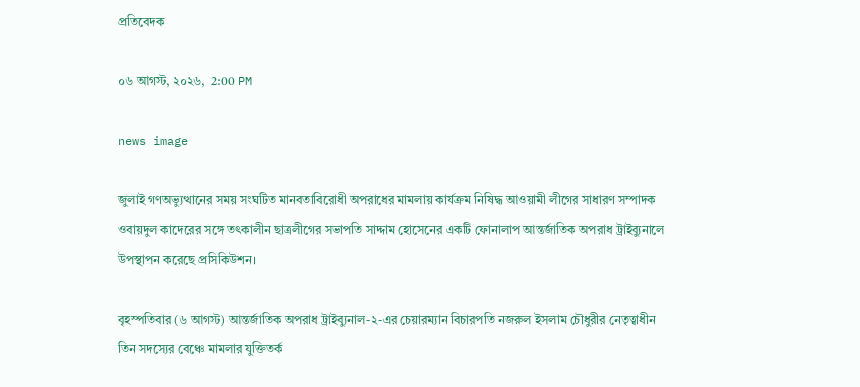প্রতিবেদক

০৬ আগস্ট, ২০২৬,  2:00 PM

news image

জুলাই গণঅভ্যুত্থানের সময় সংঘটিত মানবতাবিরোধী অপরাধের মামলায় কার্যক্রম নিষিদ্ধ আওয়ামী লীগের সাধারণ সম্পাদক ওবায়দুল কাদেরের সঙ্গে তৎকালীন ছাত্রলীগের সভাপতি সাদ্দাম হোসেনের একটি ফোনালাপ আন্তর্জাতিক অপরাধ ট্রাইব্যুনালে উপস্থাপন করেছে প্রসিকিউশন।

বৃহস্পতিবার (৬ আগস্ট) আন্তর্জাতিক অপরাধ ট্রাইব্যুনাল-২-এর চেয়ারম্যান বিচারপতি নজরুল ইসলাম চৌধুরীর নেতৃত্বাধীন তিন সদস্যের বেঞ্চে মামলার যুক্তিতর্ক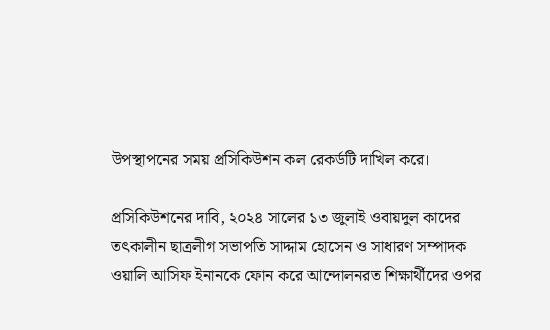উপস্থাপনের সময় প্রসিকিউশন কল রেকর্ডটি দাখিল করে।

প্রসিকিউশনের দাবি, ২০২৪ সালের ১৩ জুলাই ওবায়দুল কাদের তৎকালীন ছাত্রলীগ সভাপতি সাদ্দাম হোসেন ও সাধারণ সম্পাদক ওয়ালি আসিফ ইনানকে ফোন করে আন্দোলনরত শিক্ষার্থীদের ওপর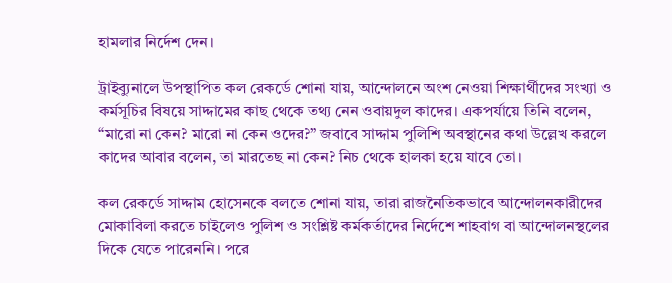হামলার নির্দেশ দেন।

ট্রাইব্যুনালে উপস্থাপিত কল রেকর্ডে শোনা যায়, আন্দোলনে অংশ নেওয়া শিক্ষার্থীদের সংখ্যা ও কর্মসূচির বিষয়ে সাদ্দামের কাছ থেকে তথ্য নেন ওবায়দুল কাদের। একপর্যায়ে তিনি বলেন, “মারো না কেন? মারো না কেন ওদের?” জবাবে সাদ্দাম পুলিশি অবস্থানের কথা উল্লেখ করলে কাদের আবার বলেন, তা মারতেছ না কেন? নিচ থেকে হালকা হয়ে যাবে তো।

কল রেকর্ডে সাদ্দাম হোসেনকে বলতে শোনা যায়, তারা রাজনৈতিকভাবে আন্দোলনকারীদের মোকাবিলা করতে চাইলেও পুলিশ ও সংশ্লিষ্ট কর্মকর্তাদের নির্দেশে শাহবাগ বা আন্দোলনস্থলের দিকে যেতে পারেননি। পরে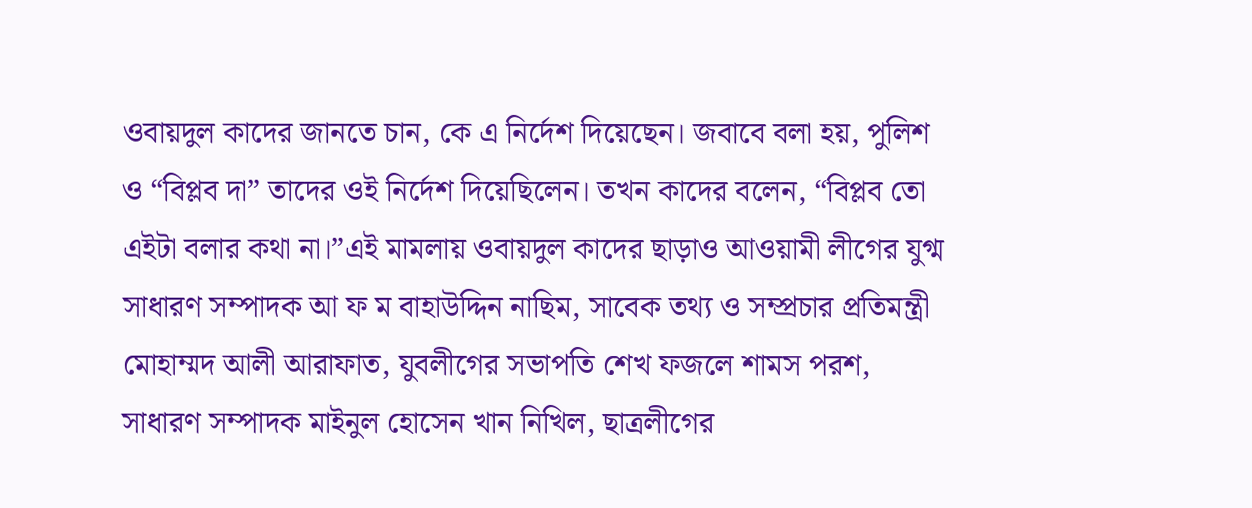ওবায়দুল কাদের জানতে চান, কে এ নির্দেশ দিয়েছেন। জবাবে বলা হয়, পুলিশ ও “বিপ্লব দা” তাদের ওই নির্দেশ দিয়েছিলেন। তখন কাদের বলেন, “বিপ্লব তো এইটা বলার কথা না।”এই মামলায় ওবায়দুল কাদের ছাড়াও আওয়ামী লীগের যুগ্ম সাধারণ সম্পাদক আ ফ ম বাহাউদ্দিন নাছিম, সাবেক তথ্য ও সম্প্রচার প্রতিমন্ত্রী মোহাম্মদ আলী আরাফাত, যুবলীগের সভাপতি শেখ ফজলে শামস পরশ, সাধারণ সম্পাদক মাইনুল হোসেন খান নিখিল, ছাত্রলীগের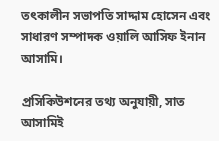তৎকালীন সভাপতি সাদ্দাম হোসেন এবং সাধারণ সম্পাদক ওয়ালি আসিফ ইনান আসামি।

প্রসিকিউশনের তথ্য অনুযায়ী, সাত আসামিই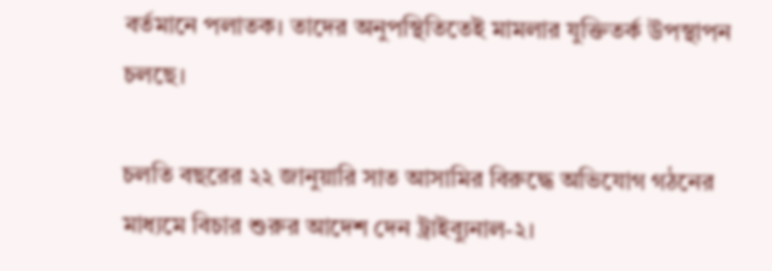বর্তমানে পলাতক। তাদের অনুপস্থিতিতেই মামলার যুক্তিতর্ক উপস্থাপন চলছে।

চলতি বছরের ২২ জানুয়ারি সাত আসামির বিরুদ্ধে অভিযোগ গঠনের মাধ্যমে বিচার শুরুর আদেশ দেন ট্রাইব্যুনাল-২।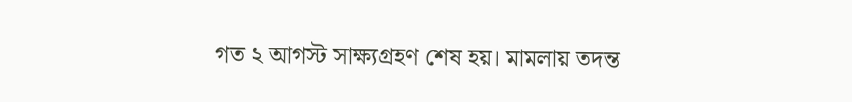গত ২ আগস্ট সাক্ষ্যগ্রহণ শেষ হয়। মামলায় তদন্ত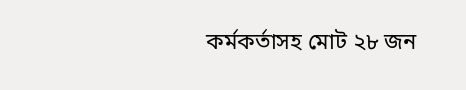কর্মকর্তাসহ মোট ২৮ জন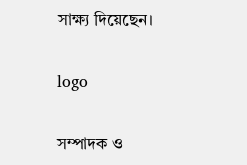সাক্ষ্য দিয়েছেন।

logo

সম্পাদক ও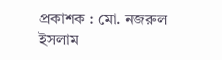প্রকাশক : মো. নজরুল ইসলাম